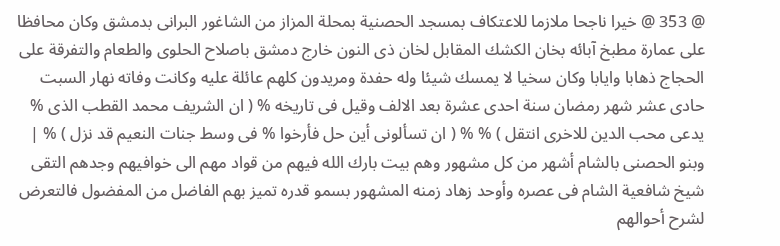@ 353 @ خيرا ناجحا ملازما للاعتكاف بمسجد الحصنية بمحلة المزاز من الشاغور البرانى بدمشق وكان محافظا على عمارة مطبخ آبائه بخان الكشك المقابل لخان ذى النون خارج دمشق باصلاح الحلوى والطعام والتفرقة على الحجاج ذهابا وايابا وكان سخيا لا يمسك شيئا وله حفدة ومريدون كلهم عائلة عليه وكانت وفاته نهار السبت حادى عشر شهر رمضان سنة احدى عشرة بعد الالف وقيل فى تاريخه % ( ان الشريف محمد القطب الذى % يدعى محب الدين للاخرى انتقل ) % % ( ان تسألونى أين حل فأرخوا % فى وسط جنات النعيم قد نزل ) % | وبنو الحصنى بالشام أشهر من كل مشهور وهم بيت بارك الله فيهم من قواد مهم الى خوافيهم وجدهم التقى شيخ شافعية الشام فى عصره وأوحد زهاد زمنه المشهور بسمو قدره تميز بهم الفاضل من المفضول فالتعرض لشرح أحوالهم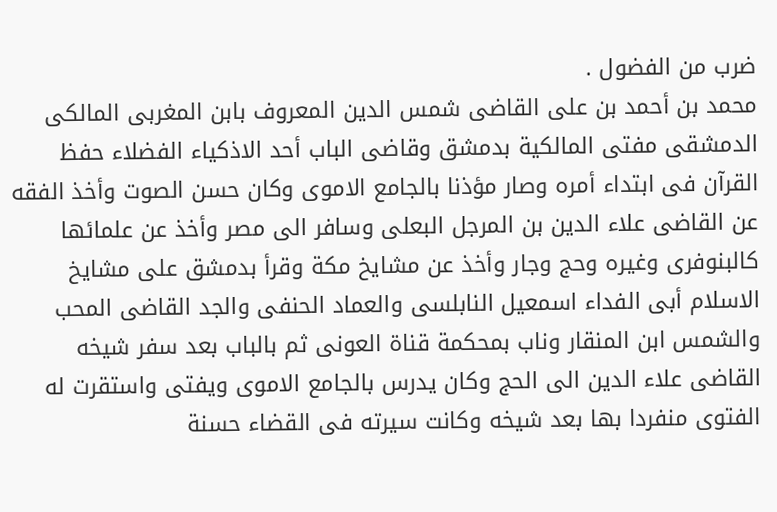ضرب من الفضول .
محمد بن أحمد بن على القاضى شمس الدين المعروف بابن المغربى المالكى الدمشقى مفتى المالكية بدمشق وقاضى الباب أحد الاذكياء الفضلاء حفظ القرآن فى ابتداء أمره وصار مؤذنا بالجامع الاموى وكان حسن الصوت وأخذ الفقه عن القاضى علاء الدين بن المرجل البعلى وسافر الى مصر وأخذ عن علمائها كالبنوفرى وغيره وحج وجار وأخذ عن مشايخ مكة وقرأ بدمشق على مشايخ الاسلام أبى الفداء اسمعيل النابلسى والعماد الحنفى والجد القاضى المحب والشمس ابن المنقار وناب بمحكمة قناة العونى ثم بالباب بعد سفر شيخه القاضى علاء الدين الى الحج وكان يدرس بالجامع الاموى ويفتى واستقرت له الفتوى منفردا بها بعد شيخه وكانت سيرته فى القضاء حسنة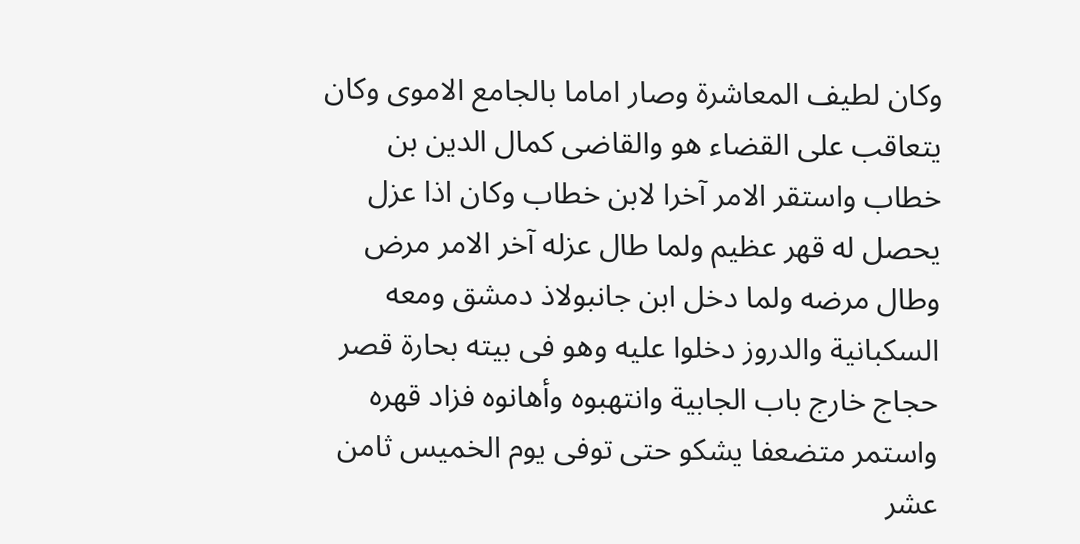وكان لطيف المعاشرة وصار اماما بالجامع الاموى وكان يتعاقب على القضاء هو والقاضى كمال الدين بن خطاب واستقر الامر آخرا لابن خطاب وكان اذا عزل يحصل له قهر عظيم ولما طال عزله آخر الامر مرض وطال مرضه ولما دخل ابن جانبولاذ دمشق ومعه السكبانية والدروز دخلوا عليه وهو فى بيته بحارة قصر حجاج خارج باب الجابية وانتهبوه وأهانوه فزاد قهره واستمر متضعفا يشكو حتى توفى يوم الخميس ثامن عشر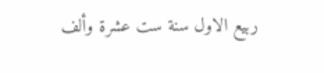ربيع الاول سنة ست عشرة وألف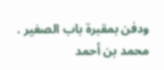ودفن بمقبرة باب الصغير .
محمد بن أحمد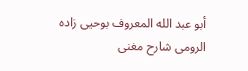أبو عبد الله المعروف بوحيى زاده الرومى شارح مغنى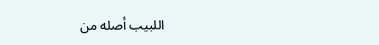اللبيب أصله من